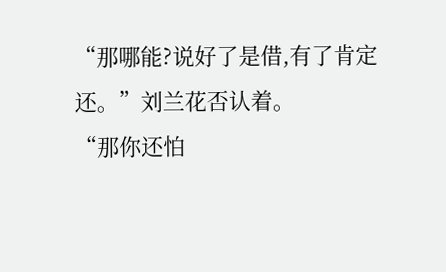“那哪能?说好了是借,有了肯定还。”刘兰花否认着。
“那你还怕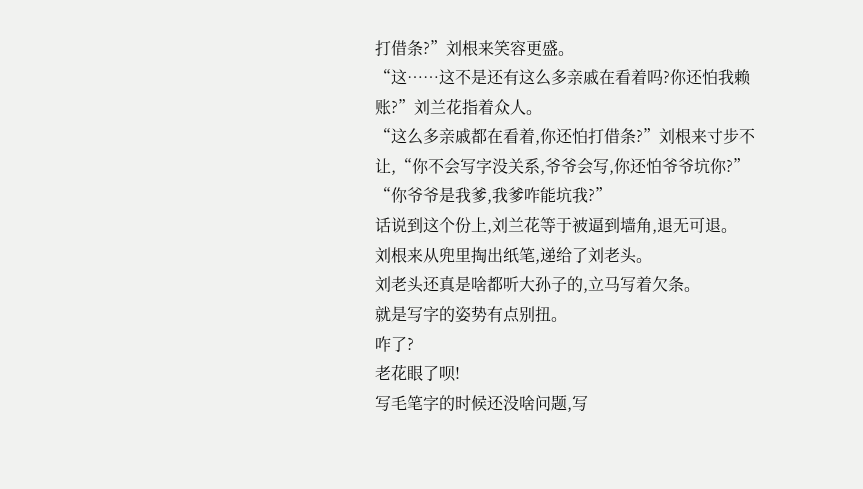打借条?”刘根来笑容更盛。
“这……这不是还有这么多亲戚在看着吗?你还怕我赖账?”刘兰花指着众人。
“这么多亲戚都在看着,你还怕打借条?”刘根来寸步不让,“你不会写字没关系,爷爷会写,你还怕爷爷坑你?”
“你爷爷是我爹,我爹咋能坑我?”
话说到这个份上,刘兰花等于被逼到墙角,退无可退。
刘根来从兜里掏出纸笔,递给了刘老头。
刘老头还真是啥都听大孙子的,立马写着欠条。
就是写字的姿势有点别扭。
咋了?
老花眼了呗!
写毛笔字的时候还没啥问题,写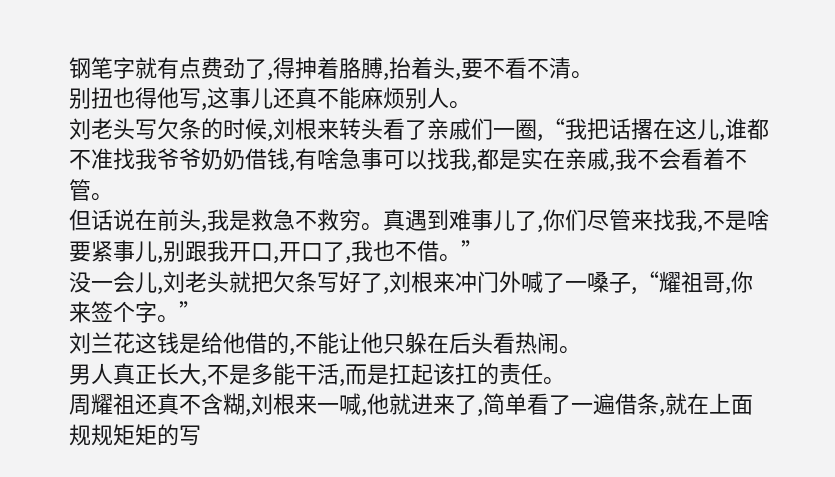钢笔字就有点费劲了,得抻着胳膊,抬着头,要不看不清。
别扭也得他写,这事儿还真不能麻烦别人。
刘老头写欠条的时候,刘根来转头看了亲戚们一圈,“我把话撂在这儿,谁都不准找我爷爷奶奶借钱,有啥急事可以找我,都是实在亲戚,我不会看着不管。
但话说在前头,我是救急不救穷。真遇到难事儿了,你们尽管来找我,不是啥要紧事儿,别跟我开口,开口了,我也不借。”
没一会儿,刘老头就把欠条写好了,刘根来冲门外喊了一嗓子,“耀祖哥,你来签个字。”
刘兰花这钱是给他借的,不能让他只躲在后头看热闹。
男人真正长大,不是多能干活,而是扛起该扛的责任。
周耀祖还真不含糊,刘根来一喊,他就进来了,简单看了一遍借条,就在上面规规矩矩的写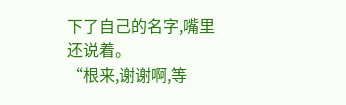下了自己的名字,嘴里还说着。
“根来,谢谢啊,等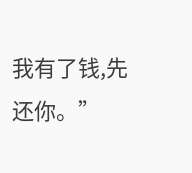我有了钱,先还你。”